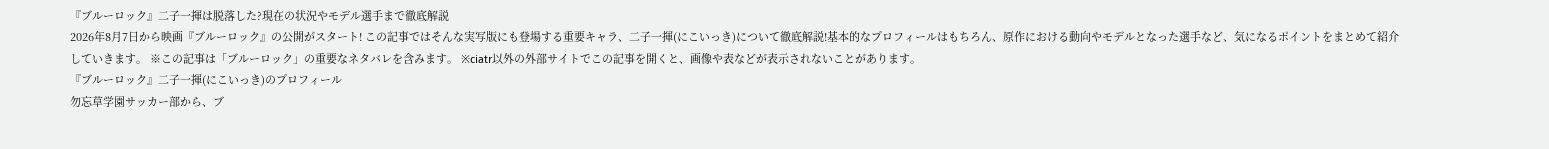『ブルーロック』二子一揮は脱落した?現在の状況やモデル選手まで徹底解説
2026年8月7日から映画『ブルーロック』の公開がスタート! この記事ではそんな実写版にも登場する重要キャラ、二子一揮(にこいっき)について徹底解説!基本的なプロフィールはもちろん、原作における動向やモデルとなった選手など、気になるポイントをまとめて紹介していきます。 ※この記事は「ブルーロック」の重要なネタバレを含みます。 ※ciatr以外の外部サイトでこの記事を開くと、画像や表などが表示されないことがあります。
『ブルーロック』二子一揮(にこいっき)のプロフィール
勿忘草学園サッカー部から、ブ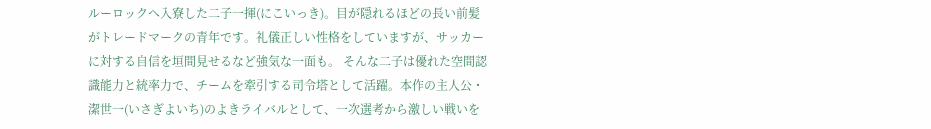ルーロックへ入寮した二子一揮(にこいっき)。目が隠れるほどの長い前髪がトレードマークの青年です。礼儀正しい性格をしていますが、サッカーに対する自信を垣間見せるなど強気な一面も。 そんな二子は優れた空間認識能力と統率力で、チームを牽引する司令塔として活躍。本作の主人公・潔世一(いさぎよいち)のよきライバルとして、一次選考から激しい戦いを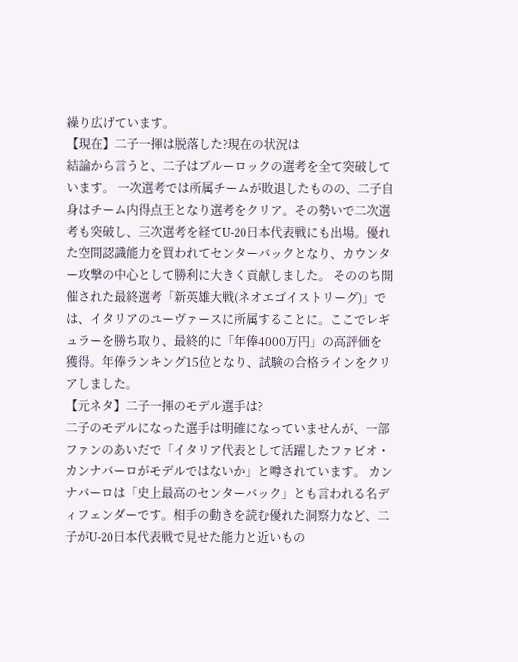繰り広げています。
【現在】二子一揮は脱落した?現在の状況は
結論から言うと、二子はブルーロックの選考を全て突破しています。 一次選考では所属チームが敗退したものの、二子自身はチーム内得点王となり選考をクリア。その勢いで二次選考も突破し、三次選考を経てU-20日本代表戦にも出場。優れた空間認識能力を買われてセンターバックとなり、カウンター攻撃の中心として勝利に大きく貢献しました。 そののち開催された最終選考「新英雄大戦(ネオエゴイストリーグ)」では、イタリアのユーヴァースに所属することに。ここでレギュラーを勝ち取り、最終的に「年俸4000万円」の高評価を獲得。年俸ランキング15位となり、試験の合格ラインをクリアしました。
【元ネタ】二子一揮のモデル選手は?
二子のモデルになった選手は明確になっていませんが、一部ファンのあいだで「イタリア代表として活躍したファビオ・カンナバーロがモデルではないか」と噂されています。 カンナバーロは「史上最高のセンターバック」とも言われる名ディフェンダーです。相手の動きを読む優れた洞察力など、二子がU-20日本代表戦で見せた能力と近いもの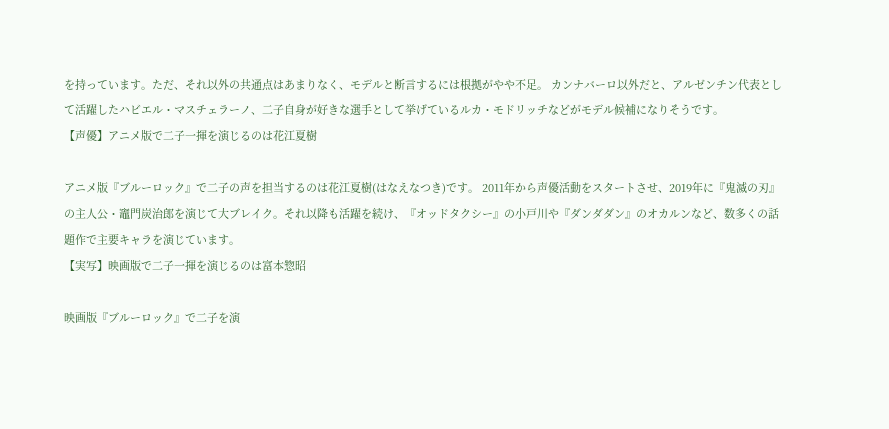を持っています。ただ、それ以外の共通点はあまりなく、モデルと断言するには根拠がやや不足。 カンナバーロ以外だと、アルゼンチン代表として活躍したハビエル・マスチェラーノ、二子自身が好きな選手として挙げているルカ・モドリッチなどがモデル候補になりそうです。
【声優】アニメ版で二子一揮を演じるのは花江夏樹

アニメ版『ブルーロック』で二子の声を担当するのは花江夏樹(はなえなつき)です。 2011年から声優活動をスタートさせ、2019年に『鬼滅の刃』の主人公・竈門炭治郎を演じて大ブレイク。それ以降も活躍を続け、『オッドタクシー』の小戸川や『ダンダダン』のオカルンなど、数多くの話題作で主要キャラを演じています。
【実写】映画版で二子一揮を演じるのは富本惣昭

映画版『ブルーロック』で二子を演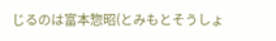じるのは富本惣昭(とみもとそうしょ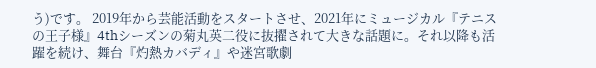う)です。 2019年から芸能活動をスタートさせ、2021年にミュージカル『テニスの王子様』4thシーズンの菊丸英二役に抜擢されて大きな話題に。それ以降も活躍を続け、舞台『灼熱カバディ』や迷宮歌劇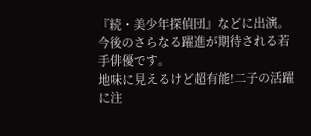『続・美少年探偵団』などに出演。今後のさらなる躍進が期待される若手俳優です。
地味に見えるけど超有能!二子の活躍に注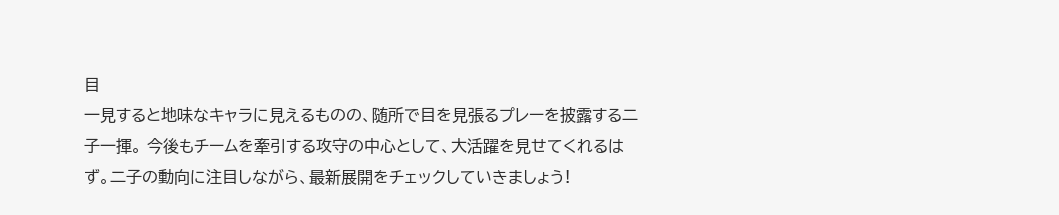目
一見すると地味なキャラに見えるものの、随所で目を見張るプレーを披露する二子一揮。 今後もチームを牽引する攻守の中心として、大活躍を見せてくれるはず。二子の動向に注目しながら、最新展開をチェックしていきましょう!